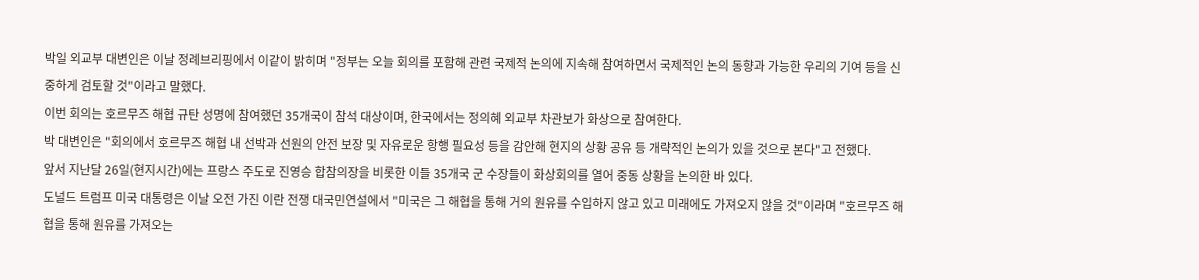박일 외교부 대변인은 이날 정례브리핑에서 이같이 밝히며 "정부는 오늘 회의를 포함해 관련 국제적 논의에 지속해 참여하면서 국제적인 논의 동향과 가능한 우리의 기여 등을 신중하게 검토할 것"이라고 말했다.
이번 회의는 호르무즈 해협 규탄 성명에 참여했던 35개국이 참석 대상이며, 한국에서는 정의혜 외교부 차관보가 화상으로 참여한다.
박 대변인은 "회의에서 호르무즈 해협 내 선박과 선원의 안전 보장 및 자유로운 항행 필요성 등을 감안해 현지의 상황 공유 등 개략적인 논의가 있을 것으로 본다"고 전했다.
앞서 지난달 26일(현지시간)에는 프랑스 주도로 진영승 합참의장을 비롯한 이들 35개국 군 수장들이 화상회의를 열어 중동 상황을 논의한 바 있다.
도널드 트럼프 미국 대통령은 이날 오전 가진 이란 전쟁 대국민연설에서 "미국은 그 해협을 통해 거의 원유를 수입하지 않고 있고 미래에도 가져오지 않을 것"이라며 "호르무즈 해협을 통해 원유를 가져오는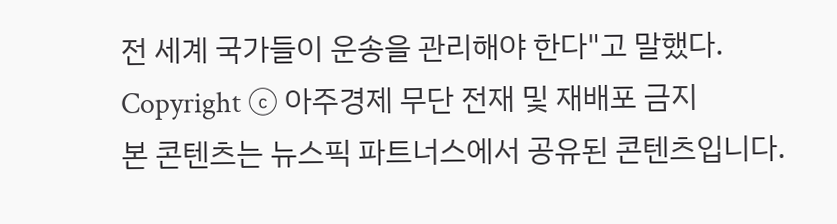전 세계 국가들이 운송을 관리해야 한다"고 말했다.
Copyright ⓒ 아주경제 무단 전재 및 재배포 금지
본 콘텐츠는 뉴스픽 파트너스에서 공유된 콘텐츠입니다.